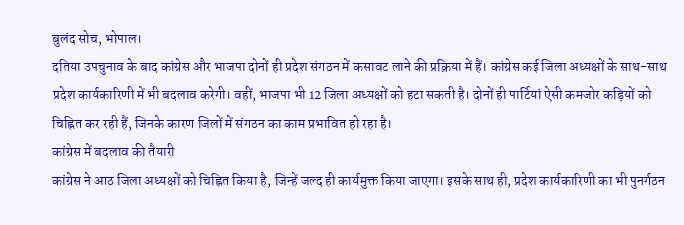बुलंद सोच, भोपाल।
दतिया उपचुनाव के बाद कांग्रेस और भाजपा दोनों ही प्रदेश संगठन में कसावट लाने की प्रक्रिया में हैं। कांग्रेस कई जिला अध्यक्षों के साथ-साथ प्रदेश कार्यकारिणी में भी बदलाव करेगी। वहीं, भाजपा भी 12 जिला अध्यक्षों को हटा सकती है। दोनों ही पार्टियां ऐसी कमजोर कड़ियों को चिह्नित कर रही हैं, जिनके कारण जिलों में संगठन का काम प्रभावित हो रहा है।
कांग्रेस में बदलाव की तैयारी
कांग्रेस ने आठ जिला अध्यक्षों को चिह्नित किया है, जिन्हें जल्द ही कार्यमुक्त किया जाएगा। इसके साथ ही, प्रदेश कार्यकारिणी का भी पुनर्गठन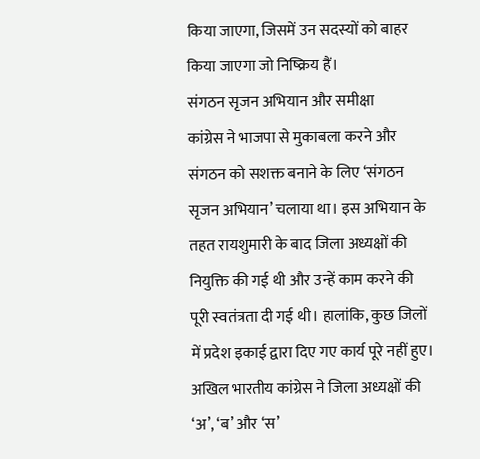किया जाएगा, जिसमें उन सदस्यों को बाहर किया जाएगा जो निष्क्रिय हैं।
संगठन सृजन अभियान और समीक्षा
कांग्रेस ने भाजपा से मुकाबला करने और संगठन को सशक्त बनाने के लिए ‘संगठन सृजन अभियान’ चलाया था। इस अभियान के तहत रायशुमारी के बाद जिला अध्यक्षों की नियुक्ति की गई थी और उन्हें काम करने की पूरी स्वतंत्रता दी गई थी। हालांकि, कुछ जिलों में प्रदेश इकाई द्वारा दिए गए कार्य पूरे नहीं हुए। अखिल भारतीय कांग्रेस ने जिला अध्यक्षों की ‘अ’, ‘ब’ और ‘स’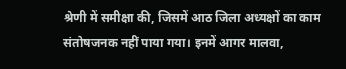श्रेणी में समीक्षा की, जिसमें आठ जिला अध्यक्षों का काम संतोषजनक नहीं पाया गया। इनमें आगर मालवा,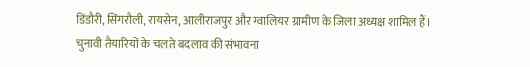डिंडौरी, सिंगरौली, रायसेन, आलीराजपुर और ग्वालियर ग्रामीण के जिला अध्यक्ष शामिल हैं।
चुनावी तैयारियों के चलते बदलाव की संभावना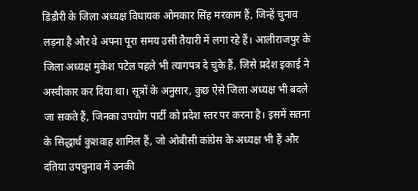डिंडौरी के जिला अध्यक्ष विधायक ओमकार सिंह मरकाम हैं, जिन्हें चुनाव लड़ना है और वे अपना पूरा समय उसी तैयारी में लगा रहे हैं। आलीराजपुर के जिला अध्यक्ष मुकेश पटेल पहले भी त्यागपत्र दे चुके हैं, जिसे प्रदेश इकाई ने अस्वीकार कर दिया था। सूत्रों के अनुसार, कुछ ऐसे जिला अध्यक्ष भी बदले जा सकते हैं, जिनका उपयोग पार्टी को प्रदेश स्तर पर करना है। इसमें सतना के सिद्धार्थ कुशवाह शामिल हैं, जो ओबीसी कांग्रेस के अध्यक्ष भी हैं और दतिया उपचुनाव में उनकी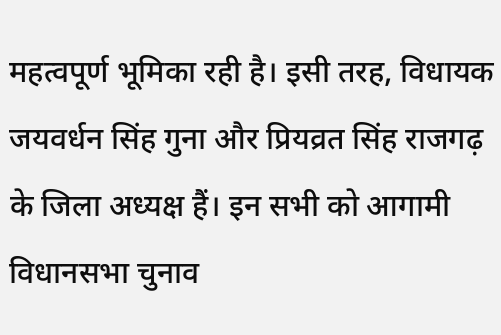महत्वपूर्ण भूमिका रही है। इसी तरह, विधायक जयवर्धन सिंह गुना और प्रियव्रत सिंह राजगढ़ के जिला अध्यक्ष हैं। इन सभी को आगामी विधानसभा चुनाव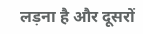लड़ना है और दूसरों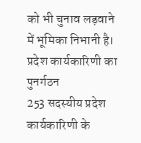को भी चुनाव लड़वाने में भूमिका निभानी है।
प्रदेश कार्यकारिणी का पुनर्गठन
253 सदस्यीय प्रदेश कार्यकारिणी के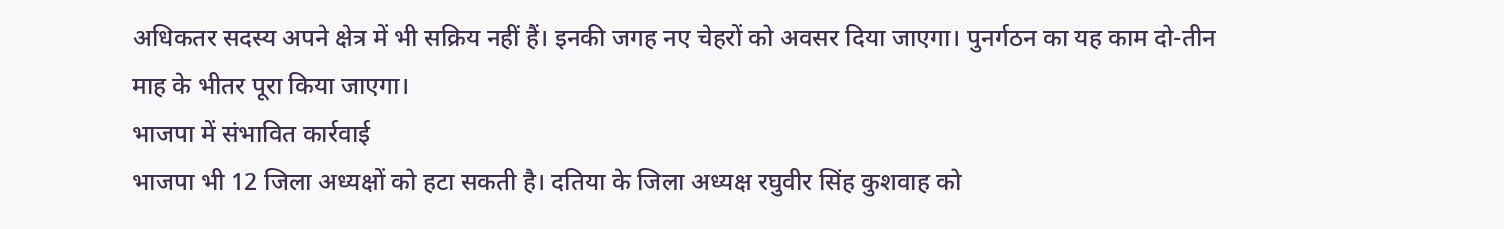अधिकतर सदस्य अपने क्षेत्र में भी सक्रिय नहीं हैं। इनकी जगह नए चेहरों को अवसर दिया जाएगा। पुनर्गठन का यह काम दो-तीन माह के भीतर पूरा किया जाएगा।
भाजपा में संभावित कार्रवाई
भाजपा भी 12 जिला अध्यक्षों को हटा सकती है। दतिया के जिला अध्यक्ष रघुवीर सिंह कुशवाह को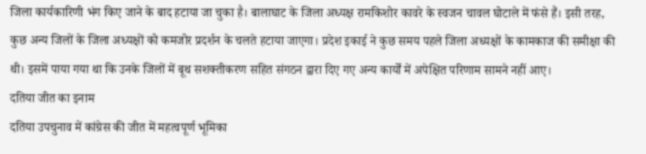जिला कार्यकारिणी भंग किए जाने के बाद हटाया जा चुका है। बालाघाट के जिला अध्यक्ष रामकिशोर कावरे के स्वजन चावल घोटाले में फंसे हैं। इसी तरह, कुछ अन्य जिलों के जिला अध्यक्षों को कमजोर प्रदर्शन के चलते हटाया जाएगा। प्रदेश इकाई ने कुछ समय पहले जिला अध्यक्षों के कामकाज की समीक्षा की थी। इसमें पाया गया था कि उनके जिलों में बूथ सशक्तीकरण सहित संगठन द्वारा दिए गए अन्य कार्यों में अपेक्षित परिणाम सामने नहीं आए।
दतिया जीत का इनाम
दतिया उपचुनाव में कांग्रेस की जीत में महत्वपूर्ण भूमिका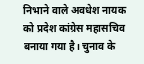निभाने वाले अवधेश नायक को प्रदेश कांग्रेस महासचिव बनाया गया है। चुनाव के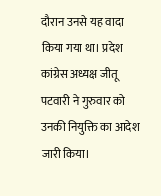दौरान उनसे यह वादा किया गया था। प्रदेश कांग्रेस अध्यक्ष जीतू पटवारी ने गुरुवार को उनकी नियुक्ति का आदेश जारी किया।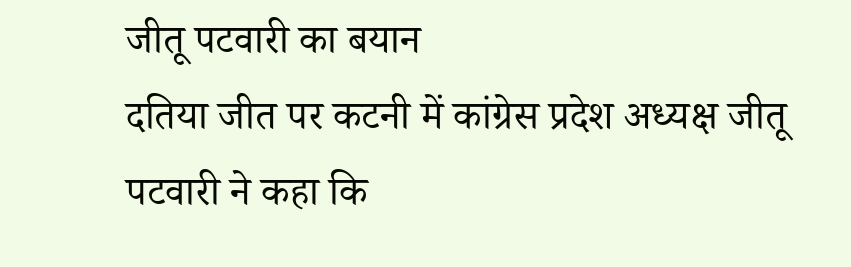जीतू पटवारी का बयान
दतिया जीत पर कटनी में कांग्रेस प्रदेश अध्यक्ष जीतू पटवारी ने कहा कि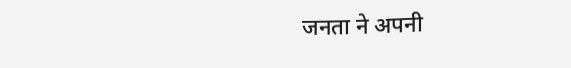जनता ने अपनी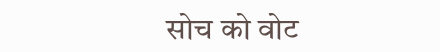सोच को वोट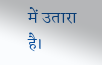में उतारा है।